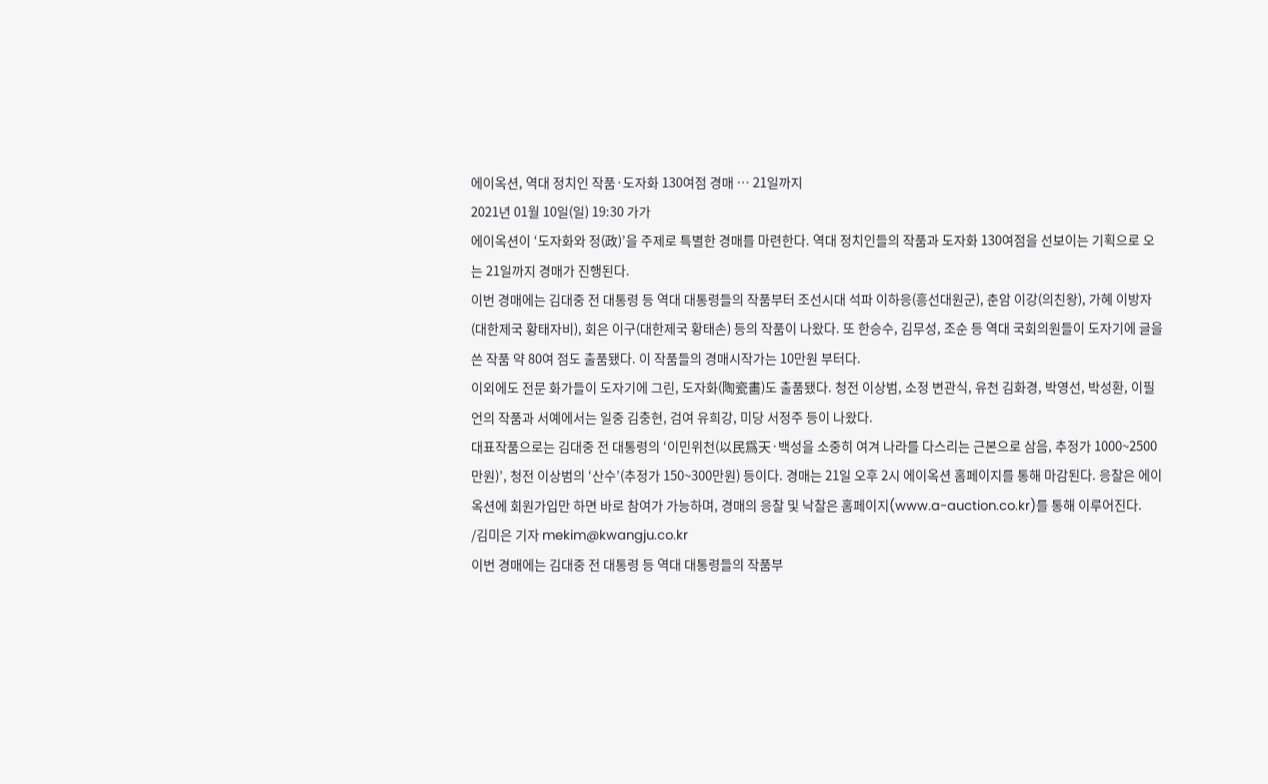에이옥션, 역대 정치인 작품·도자화 130여점 경매 … 21일까지
2021년 01월 10일(일) 19:30 가가
에이옥션이 ‘도자화와 정(政)’을 주제로 특별한 경매를 마련한다. 역대 정치인들의 작품과 도자화 130여점을 선보이는 기획으로 오는 21일까지 경매가 진행된다.
이번 경매에는 김대중 전 대통령 등 역대 대통령들의 작품부터 조선시대 석파 이하응(흥선대원군), 춘암 이강(의친왕), 가혜 이방자(대한제국 황태자비), 회은 이구(대한제국 황태손) 등의 작품이 나왔다. 또 한승수, 김무성, 조순 등 역대 국회의원들이 도자기에 글을 쓴 작품 약 80여 점도 출품됐다. 이 작품들의 경매시작가는 10만원 부터다.
이외에도 전문 화가들이 도자기에 그린, 도자화(陶瓷畵)도 출품됐다. 청전 이상범, 소정 변관식, 유천 김화경, 박영선, 박성환, 이필언의 작품과 서예에서는 일중 김충현, 검여 유희강, 미당 서정주 등이 나왔다.
대표작품으로는 김대중 전 대통령의 ‘이민위천(以民爲天·백성을 소중히 여겨 나라를 다스리는 근본으로 삼음, 추정가 1000~2500만원)’, 청전 이상범의 ‘산수’(추정가 150~300만원) 등이다. 경매는 21일 오후 2시 에이옥션 홈페이지를 통해 마감된다. 응찰은 에이옥션에 회원가입만 하면 바로 참여가 가능하며, 경매의 응찰 및 낙찰은 홈페이지(www.a-auction.co.kr)를 통해 이루어진다.
/김미은 기자 mekim@kwangju.co.kr
이번 경매에는 김대중 전 대통령 등 역대 대통령들의 작품부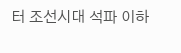터 조선시대 석파 이하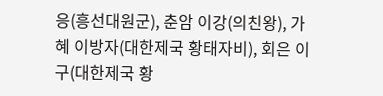응(흥선대원군), 춘암 이강(의친왕), 가혜 이방자(대한제국 황태자비), 회은 이구(대한제국 황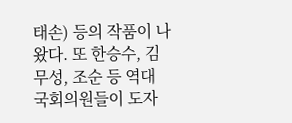태손) 등의 작품이 나왔다. 또 한승수, 김무성, 조순 등 역대 국회의원들이 도자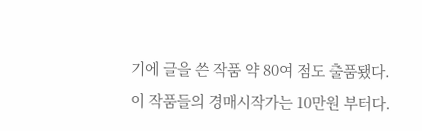기에 글을 쓴 작품 약 80여 점도 출품됐다. 이 작품들의 경매시작가는 10만원 부터다.